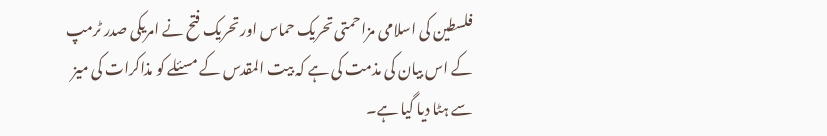فلسطین کی اسلامی مزاحمتی تحریک حماس اور تحریک فتح نے امریکی صدر ٹرمپ کے اس بیان کی مذمت کی ہے کہ بیت المقدس کے مسئلے کو مذاکرات کی میز سے ہٹا دیا گیا ہے۔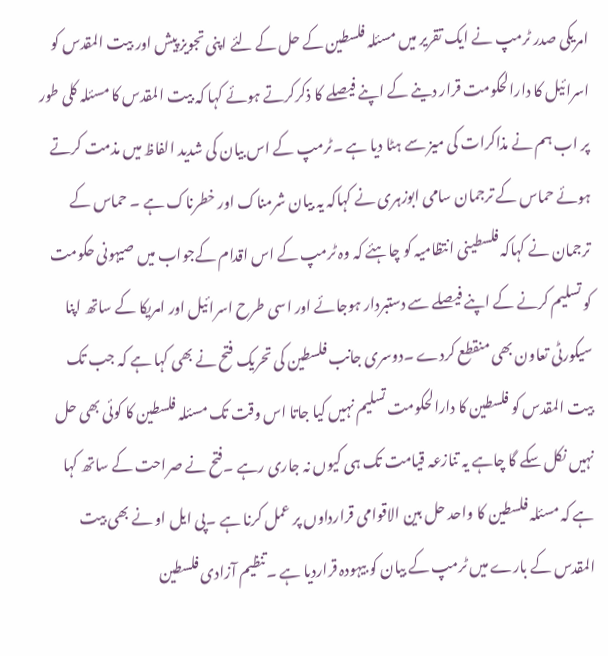امریکی صدر ٹرمپ نے ایک تقریر میں مسئلہ فلسطین کے حل کے لئے اپنی تجویز پیش اور بیت المقدس کو اسرائیل کا دارالحکومت قرار دینے کے اپنے فیصلے کا ذکرکرتے ہوئے کہا کہ بیت المقدس کا مسئلہ کلی طور پر اب ہم نے مذاکرات کی میز سے ہٹا دیا ہے ۔ٹرمپ کے اس بیان کی شدید الفاظ میں مذمت کرتے ہوئے حماس کے ترجمان سامی ابوزہری نے کہاکہ یہ بیان شرمناک اور خطرناک ہے ۔ حماس کے ترجمان نے کہاکہ فلسطینی انتظامیہ کو چاہئے کہ وہ ٹرمپ کے اس اقدام کےجواب میں صیہونی حکومت کو تسلیم کرنے کے اپنے فیصلے سے دستبردار ہوجائے اور اسی طرح اسرائیل اور امریکا کے ساتھ اپنا سیکورٹی تعاون بھی منقطع کردے ۔دوسری جانب فلسطین کی تحریک فتح نے بھی کہا ہے کہ جب تک بیت المقدس کو فلسطین کا دارالحکومت تسلیم نہیں کیا جاتا اس وقت تک مسئلہ فلسطین کا کوئی بھی حل نہیں نکل سکے گا چاہے یہ تنازعہ قیامت تک ہی کیوں نہ جاری رہے ۔فتح نے صراحت کے ساتھ کہا ہے کہ مسئلہ فلسطین کا واحد حل بین الاقوامی قرارداوں پر عمل کرنا ہے ۔پی ایل او نے بھی بیت المقدس کے بارے میں ٹرمپ کے بیان کو بیہودہ قراردیا ہے ۔تنظیم آزادی فلسطین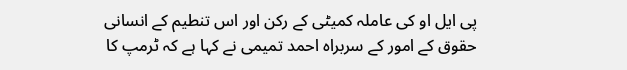پی ایل او کی عاملہ کمیٹی کے رکن اور اس تنطیم کے انسانی حقوق کے امور کے سربراہ احمد تمیمی نے کہا ہے کہ ٹرمپ کا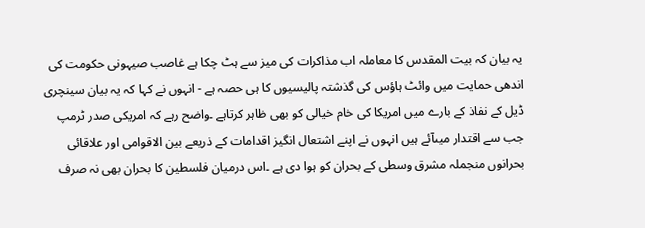یہ بیان کہ بیت المقدس کا معاملہ اب مذاکرات کی میز سے ہٹ چکا ہے غاصب صیہونی حکومت کی اندھی حمایت میں وائٹ ہاؤس کی گذشتہ پالیسیوں کا ہی حصہ ہے - انہوں نے کہا کہ یہ بیان سینچری ڈیل کے نفاذ کے بارے میں امریکا کی خام خیالی کو بھی ظاہر کرتاہے ۔واضح رہے کہ امریکی صدر ٹرمپ جب سے اقتدار میںآئے ہیں انہوں نے اپنے اشتعال انگیز اقدامات کے ذریعے بین الاقوامی اور علاقائی بحرانوں منجملہ مشرق وسطی کے بحران کو ہوا دی ہے ۔اس درمیان فلسطین کا بحران بھی نہ صرف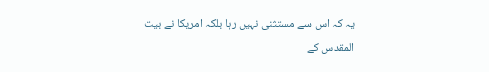یہ کہ اس سے مستثنی نہیں رہا بلکہ امریکا نے بیت المقدس کے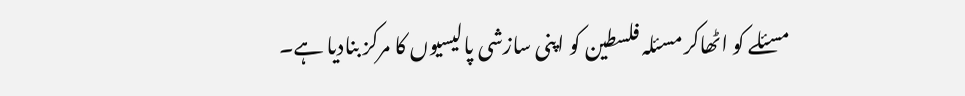مسئلے کو اٹھاکر مسئلہ فلسطین کو اپنی سازشی پالیسیوں کا مرکز بنادیا ہے۔